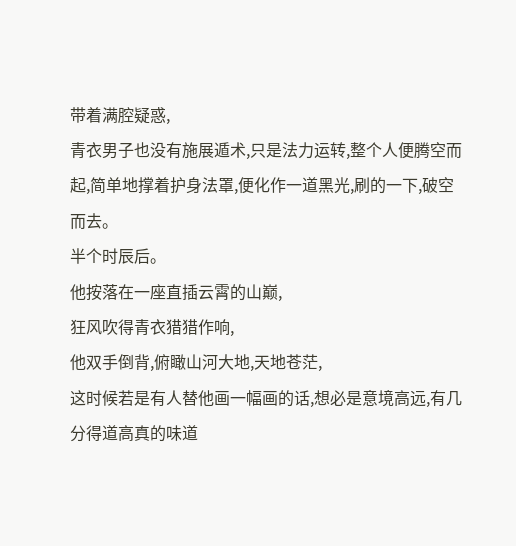带着满腔疑惑,
青衣男子也没有施展遁术,只是法力运转,整个人便腾空而起,简单地撑着护身法罩,便化作一道黑光,刷的一下,破空而去。
半个时辰后。
他按落在一座直插云霄的山巅,
狂风吹得青衣猎猎作响,
他双手倒背,俯瞰山河大地,天地苍茫,
这时候若是有人替他画一幅画的话,想必是意境高远,有几分得道高真的味道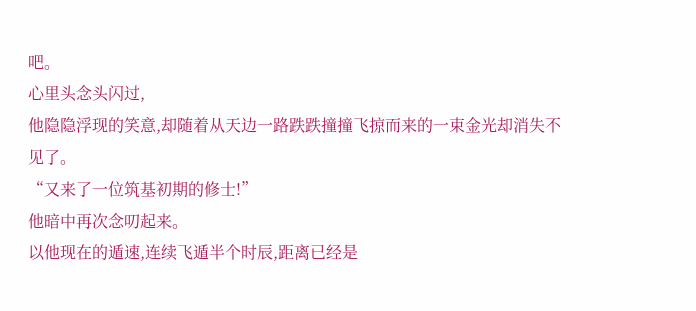吧。
心里头念头闪过,
他隐隐浮现的笑意,却随着从天边一路跌跌撞撞飞掠而来的一束金光却消失不见了。
“又来了一位筑基初期的修士!”
他暗中再次念叨起来。
以他现在的遁速,连续飞遁半个时辰,距离已经是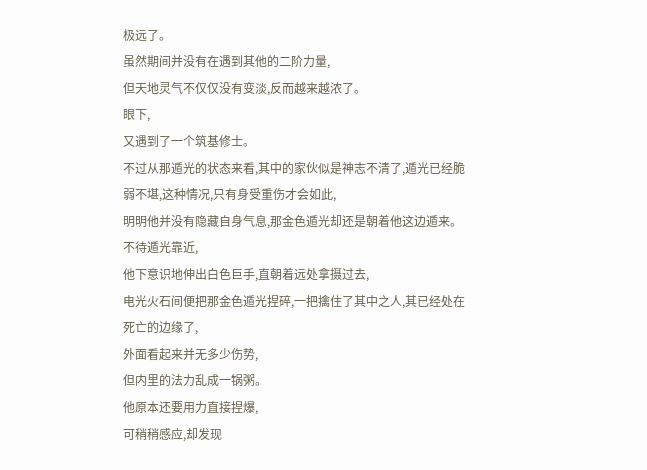极远了。
虽然期间并没有在遇到其他的二阶力量,
但天地灵气不仅仅没有变淡,反而越来越浓了。
眼下,
又遇到了一个筑基修士。
不过从那遁光的状态来看,其中的家伙似是神志不清了,遁光已经脆弱不堪,这种情况,只有身受重伤才会如此,
明明他并没有隐藏自身气息,那金色遁光却还是朝着他这边遁来。
不待遁光靠近,
他下意识地伸出白色巨手,直朝着远处拿摄过去,
电光火石间便把那金色遁光捏碎,一把擒住了其中之人,其已经处在死亡的边缘了,
外面看起来并无多少伤势,
但内里的法力乱成一锅粥。
他原本还要用力直接捏爆,
可稍稍感应,却发现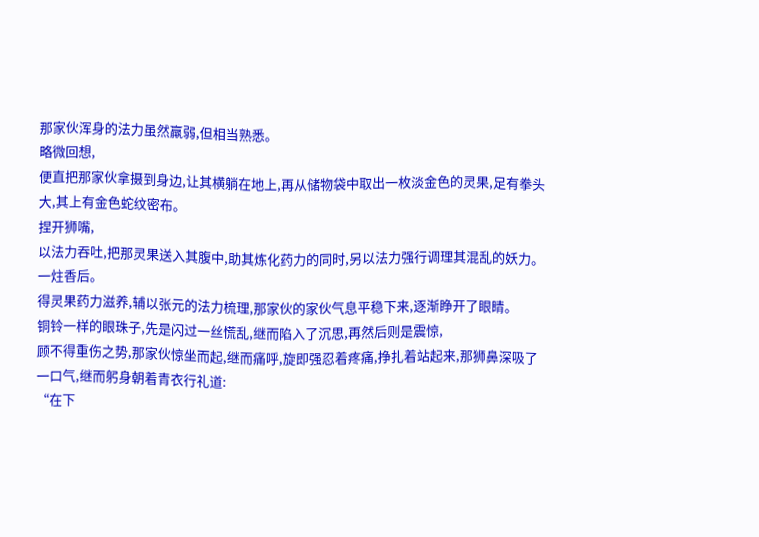那家伙浑身的法力虽然羸弱,但相当熟悉。
略微回想,
便直把那家伙拿摄到身边,让其横躺在地上,再从储物袋中取出一枚淡金色的灵果,足有拳头大,其上有金色蛇纹密布。
捏开狮嘴,
以法力吞吐,把那灵果送入其腹中,助其炼化药力的同时,另以法力强行调理其混乱的妖力。
一炷香后。
得灵果药力滋养,辅以张元的法力梳理,那家伙的家伙气息平稳下来,逐渐睁开了眼睛。
铜铃一样的眼珠子,先是闪过一丝慌乱,继而陷入了沉思,再然后则是震惊,
顾不得重伤之势,那家伙惊坐而起,继而痛呼,旋即强忍着疼痛,挣扎着站起来,那狮鼻深吸了一口气,继而躬身朝着青衣行礼道:
“在下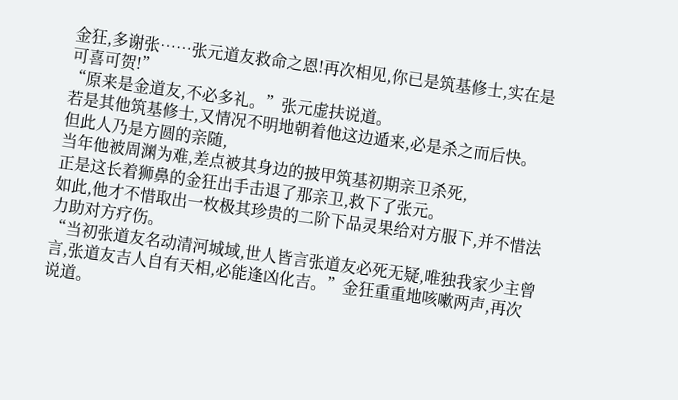金狂,多谢张……张元道友救命之恩!再次相见,你已是筑基修士,实在是可喜可贺!”
“原来是金道友,不必多礼。”张元虚扶说道。
若是其他筑基修士,又情况不明地朝着他这边遁来,必是杀之而后快。
但此人乃是方圆的亲随,
当年他被周渊为难,差点被其身边的披甲筑基初期亲卫杀死,
正是这长着狮鼻的金狂出手击退了那亲卫,救下了张元。
如此,他才不惜取出一枚极其珍贵的二阶下品灵果给对方服下,并不惜法力助对方疗伤。
“当初张道友名动清河城域,世人皆言张道友必死无疑,唯独我家少主曾言,张道友吉人自有天相,必能逢凶化吉。”金狂重重地咳嗽两声,再次说道。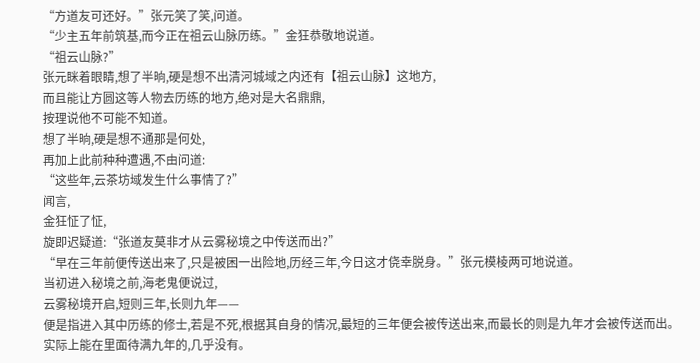“方道友可还好。”张元笑了笑,问道。
“少主五年前筑基,而今正在祖云山脉历练。”金狂恭敬地说道。
“祖云山脉?”
张元眯着眼睛,想了半晌,硬是想不出清河城域之内还有【祖云山脉】这地方,
而且能让方圆这等人物去历练的地方,绝对是大名鼎鼎,
按理说他不可能不知道。
想了半晌,硬是想不通那是何处,
再加上此前种种遭遇,不由问道:
“这些年,云茶坊域发生什么事情了?”
闻言,
金狂怔了怔,
旋即迟疑道:“张道友莫非才从云雾秘境之中传送而出?”
“早在三年前便传送出来了,只是被困一出险地,历经三年,今日这才侥幸脱身。”张元模棱两可地说道。
当初进入秘境之前,海老鬼便说过,
云雾秘境开启,短则三年,长则九年——
便是指进入其中历练的修士,若是不死,根据其自身的情况,最短的三年便会被传送出来,而最长的则是九年才会被传送而出。
实际上能在里面待满九年的,几乎没有。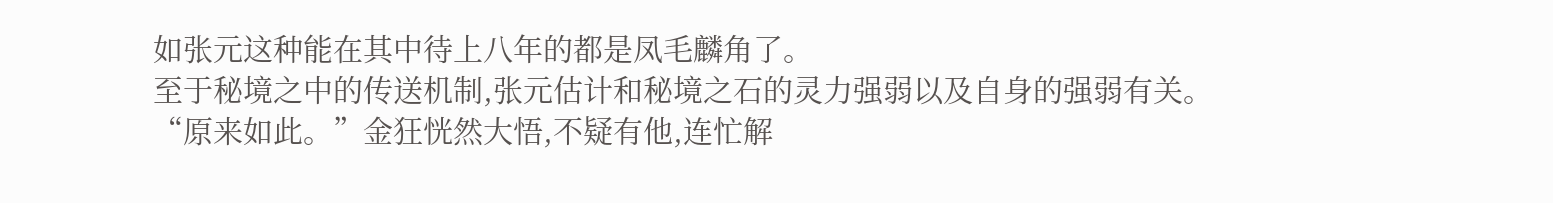如张元这种能在其中待上八年的都是凤毛麟角了。
至于秘境之中的传送机制,张元估计和秘境之石的灵力强弱以及自身的强弱有关。
“原来如此。”金狂恍然大悟,不疑有他,连忙解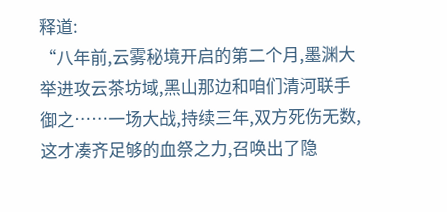释道:
“八年前,云雾秘境开启的第二个月,墨渊大举进攻云茶坊域,黑山那边和咱们清河联手御之……一场大战,持续三年,双方死伤无数,这才凑齐足够的血祭之力,召唤出了隐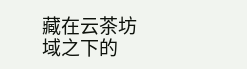藏在云茶坊域之下的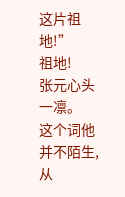这片祖地!”
祖地!
张元心头一凛。
这个词他并不陌生,从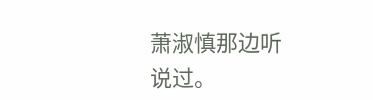萧淑慎那边听说过。